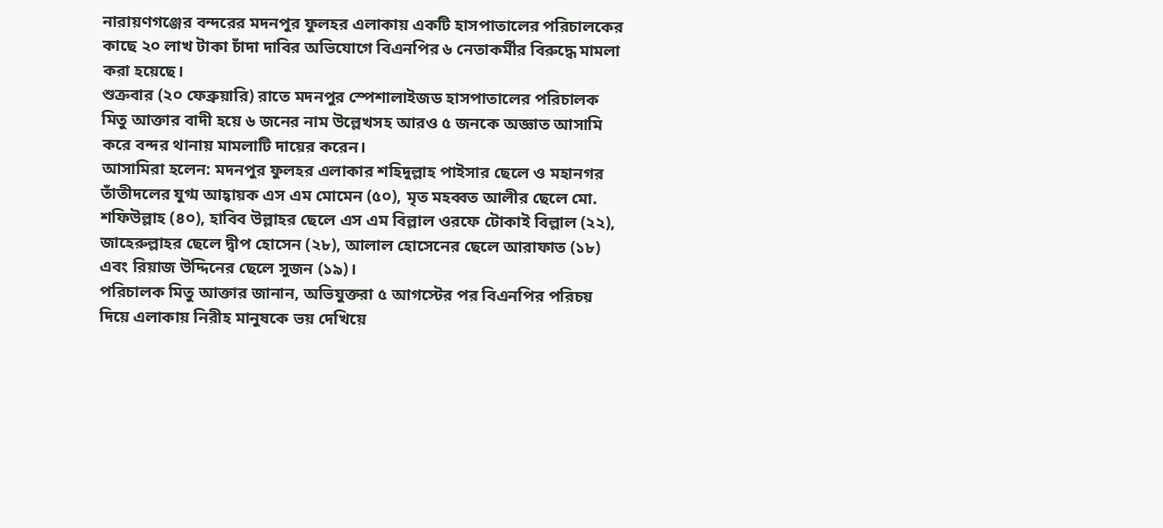নারায়ণগঞ্জের বন্দরের মদনপুর ফুলহর এলাকায় একটি হাসপাতালের পরিচালকের কাছে ২০ লাখ টাকা চাঁদা দাবির অভিযোগে বিএনপির ৬ নেতাকর্মীর বিরুদ্ধে মামলা করা হয়েছে।
শুক্রবার (২০ ফেব্রুয়ারি) রাতে মদনপুর স্পেশালাইজড হাসপাতালের পরিচালক মিতু আক্তার বাদী হয়ে ৬ জনের নাম উল্লেখসহ আরও ৫ জনকে অজ্ঞাত আসামি করে বন্দর থানায় মামলাটি দায়ের করেন।
আসামিরা হলেন: মদনপুর ফুলহর এলাকার শহিদুল্লাহ পাইসার ছেলে ও মহানগর তাঁতীদলের যুগ্ম আহ্বায়ক এস এম মোমেন (৫০), মৃত মহব্বত আলীর ছেলে মো. শফিউল্লাহ (৪০), হাবিব উল্লাহর ছেলে এস এম বিল্লাল ওরফে টোকাই বিল্লাল (২২), জাহেরুল্লাহর ছেলে দ্বীপ হোসেন (২৮), আলাল হোসেনের ছেলে আরাফাত (১৮) এবং রিয়াজ উদ্দিনের ছেলে সুজন (১৯)।
পরিচালক মিতু আক্তার জানান, অভিযুক্তরা ৫ আগস্টের পর বিএনপির পরিচয় দিয়ে এলাকায় নিরীহ মানুষকে ভয় দেখিয়ে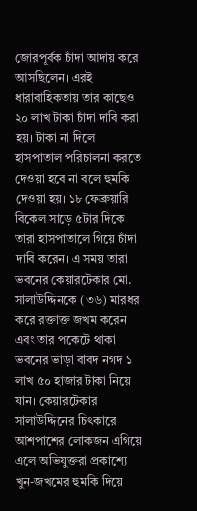জোরপূর্বক চাঁদা আদায় করে আসছিলেন। এরই ধারাবাহিকতায় তার কাছেও ২০ লাখ টাকা চাঁদা দাবি করা হয়। টাকা না দিলে হাসপাতাল পরিচালনা করতে দেওয়া হবে না বলে হুমকি দেওয়া হয়। ১৮ ফেব্রুয়ারি বিকেল সাড়ে ৫টার দিকে তারা হাসপাতালে গিয়ে চাঁদা দাবি করেন। এ সময় তারা ভবনের কেয়ারটেকার মো. সালাউদ্দিনকে (৩৬) মারধর করে রক্তাক্ত জখম করেন এবং তার পকেটে থাকা ভবনের ভাড়া বাবদ নগদ ১ লাখ ৫০ হাজার টাকা নিয়ে যান। কেয়ারটেকার সালাউদ্দিনের চিৎকারে আশপাশের লোকজন এগিয়ে এলে অভিযুক্তরা প্রকাশ্যে খুন-জখমের হুমকি দিয়ে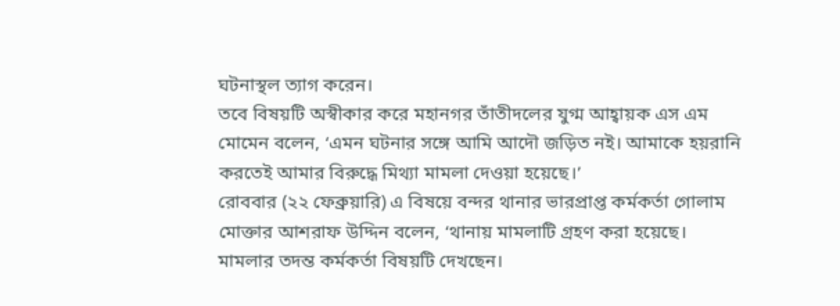ঘটনাস্থল ত্যাগ করেন।
তবে বিষয়টি অস্বীকার করে মহানগর তাঁতীদলের যুগ্ম আহ্বায়ক এস এম মোমেন বলেন, ‘এমন ঘটনার সঙ্গে আমি আদৌ জড়িত নই। আমাকে হয়রানি করতেই আমার বিরুদ্ধে মিথ্যা মামলা দেওয়া হয়েছে।’
রোববার (২২ ফেব্রুয়ারি) এ বিষয়ে বন্দর থানার ভারপ্রাপ্ত কর্মকর্তা গোলাম মোক্তার আশরাফ উদ্দিন বলেন, ‘থানায় মামলাটি গ্রহণ করা হয়েছে। মামলার তদন্ত কর্মকর্তা বিষয়টি দেখছেন।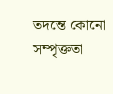তদন্তে কোনো সম্পৃক্ততা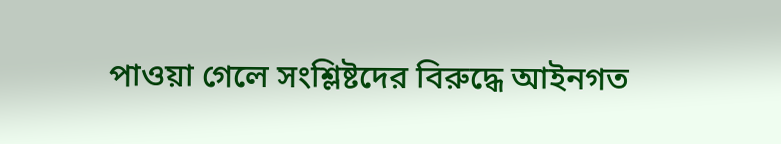পাওয়া গেলে সংশ্লিষ্টদের বিরুদ্ধে আইনগত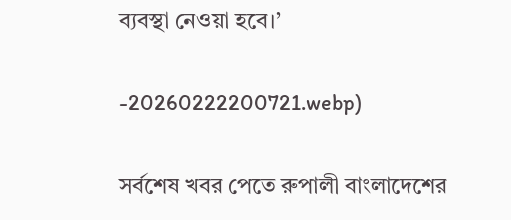ব্যবস্থা নেওয়া হবে।’

-20260222200721.webp)

সর্বশেষ খবর পেতে রুপালী বাংলাদেশের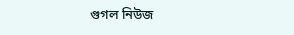গুগল নিউজ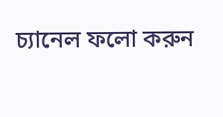চ্যানেল ফলো করুন